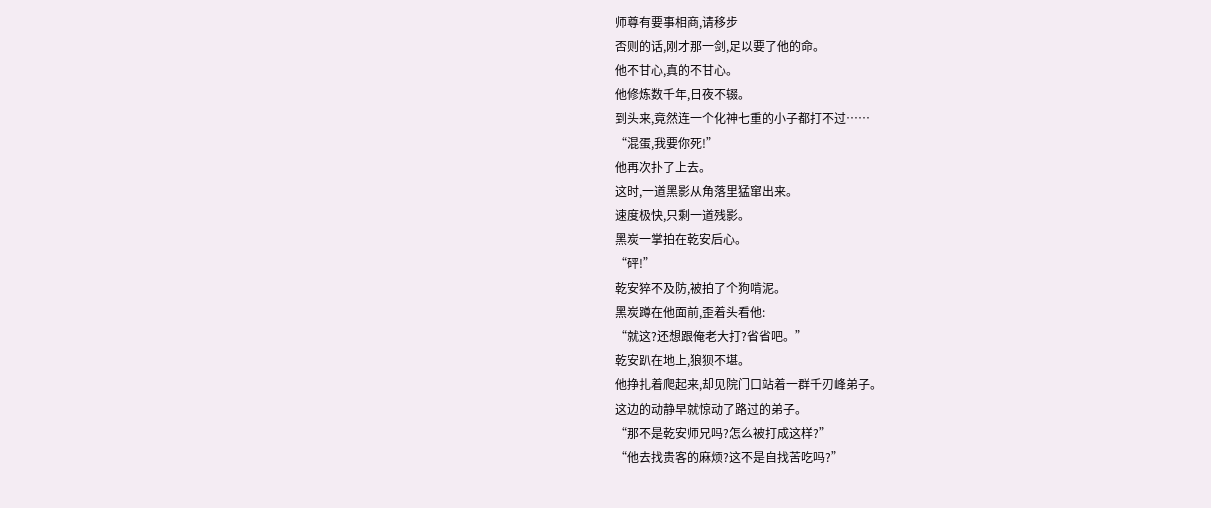师尊有要事相商,请移步
否则的话,刚才那一剑,足以要了他的命。
他不甘心,真的不甘心。
他修炼数千年,日夜不辍。
到头来,竟然连一个化神七重的小子都打不过……
“混蛋,我要你死!”
他再次扑了上去。
这时,一道黑影从角落里猛窜出来。
速度极快,只剩一道残影。
黑炭一掌拍在乾安后心。
“砰!”
乾安猝不及防,被拍了个狗啃泥。
黑炭蹲在他面前,歪着头看他:
“就这?还想跟俺老大打?省省吧。”
乾安趴在地上,狼狈不堪。
他挣扎着爬起来,却见院门口站着一群千刃峰弟子。
这边的动静早就惊动了路过的弟子。
“那不是乾安师兄吗?怎么被打成这样?”
“他去找贵客的麻烦?这不是自找苦吃吗?”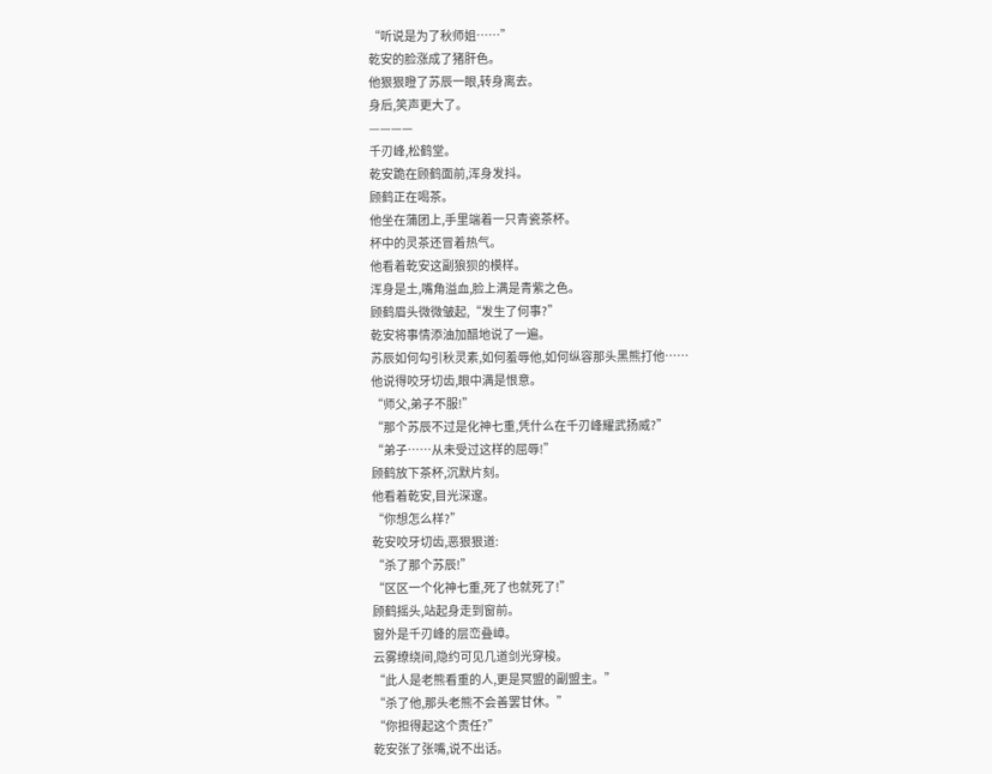“听说是为了秋师姐……”
乾安的脸涨成了猪肝色。
他狠狠瞪了苏辰一眼,转身离去。
身后,笑声更大了。
————
千刃峰,松鹤堂。
乾安跪在顾鹤面前,浑身发抖。
顾鹤正在喝茶。
他坐在蒲团上,手里端着一只青瓷茶杯。
杯中的灵茶还冒着热气。
他看着乾安这副狼狈的模样。
浑身是土,嘴角溢血,脸上满是青紫之色。
顾鹤眉头微微皱起,“发生了何事?”
乾安将事情添油加醋地说了一遍。
苏辰如何勾引秋灵素,如何羞辱他,如何纵容那头黑熊打他……
他说得咬牙切齿,眼中满是恨意。
“师父,弟子不服!”
“那个苏辰不过是化神七重,凭什么在千刃峰耀武扬威?”
“弟子……从未受过这样的屈辱!”
顾鹤放下茶杯,沉默片刻。
他看着乾安,目光深邃。
“你想怎么样?”
乾安咬牙切齿,恶狠狠道:
“杀了那个苏辰!”
“区区一个化神七重,死了也就死了!”
顾鹤摇头,站起身走到窗前。
窗外是千刃峰的层峦叠嶂。
云雾缭绕间,隐约可见几道剑光穿梭。
“此人是老熊看重的人,更是冥盟的副盟主。”
“杀了他,那头老熊不会善罢甘休。”
“你担得起这个责任?”
乾安张了张嘴,说不出话。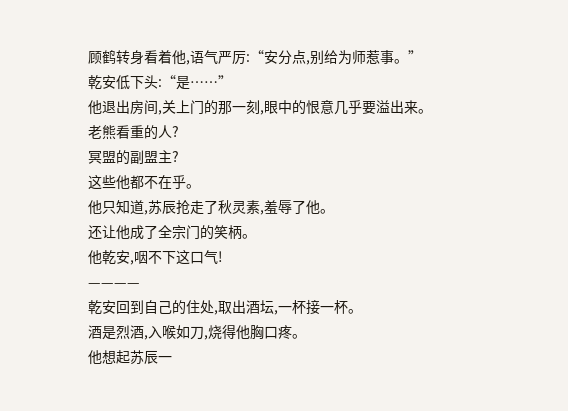顾鹤转身看着他,语气严厉:“安分点,别给为师惹事。”
乾安低下头:“是……”
他退出房间,关上门的那一刻,眼中的恨意几乎要溢出来。
老熊看重的人?
冥盟的副盟主?
这些他都不在乎。
他只知道,苏辰抢走了秋灵素,羞辱了他。
还让他成了全宗门的笑柄。
他乾安,咽不下这口气!
————
乾安回到自己的住处,取出酒坛,一杯接一杯。
酒是烈酒,入喉如刀,烧得他胸口疼。
他想起苏辰一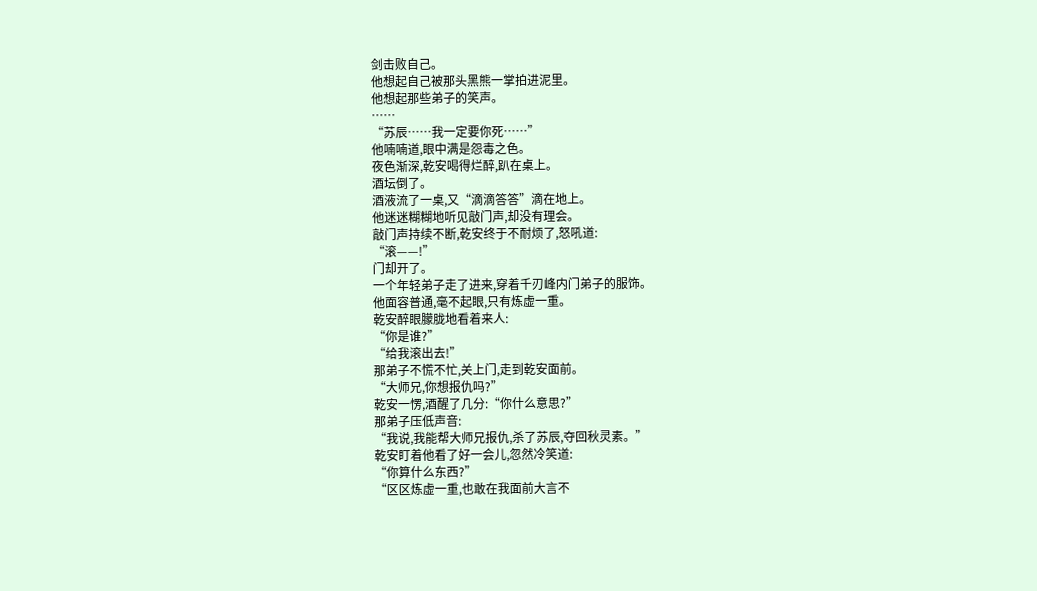剑击败自己。
他想起自己被那头黑熊一掌拍进泥里。
他想起那些弟子的笑声。
……
“苏辰……我一定要你死……”
他喃喃道,眼中满是怨毒之色。
夜色渐深,乾安喝得烂醉,趴在桌上。
酒坛倒了。
酒液流了一桌,又“滴滴答答”滴在地上。
他迷迷糊糊地听见敲门声,却没有理会。
敲门声持续不断,乾安终于不耐烦了,怒吼道:
“滚——!”
门却开了。
一个年轻弟子走了进来,穿着千刃峰内门弟子的服饰。
他面容普通,毫不起眼,只有炼虚一重。
乾安醉眼朦胧地看着来人:
“你是谁?”
“给我滚出去!”
那弟子不慌不忙,关上门,走到乾安面前。
“大师兄,你想报仇吗?”
乾安一愣,酒醒了几分:“你什么意思?”
那弟子压低声音:
“我说,我能帮大师兄报仇,杀了苏辰,夺回秋灵素。”
乾安盯着他看了好一会儿,忽然冷笑道:
“你算什么东西?”
“区区炼虚一重,也敢在我面前大言不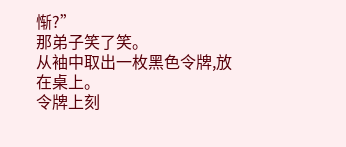惭?”
那弟子笑了笑。
从袖中取出一枚黑色令牌,放在桌上。
令牌上刻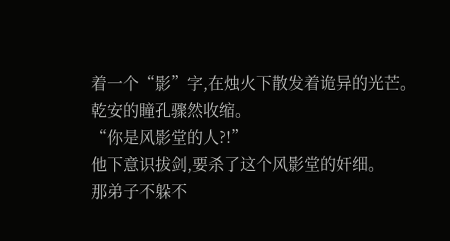着一个“影”字,在烛火下散发着诡异的光芒。
乾安的瞳孔骤然收缩。
“你是风影堂的人?!”
他下意识拔剑,要杀了这个风影堂的奸细。
那弟子不躲不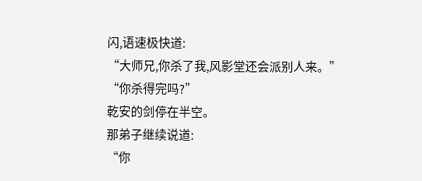闪,语速极快道:
“大师兄,你杀了我,风影堂还会派别人来。”
“你杀得完吗?”
乾安的剑停在半空。
那弟子继续说道:
“你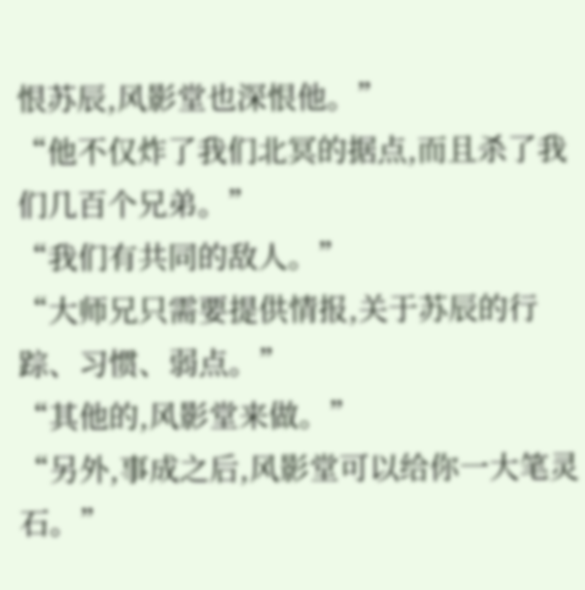恨苏辰,风影堂也深恨他。”
“他不仅炸了我们北冥的据点,而且杀了我们几百个兄弟。”
“我们有共同的敌人。”
“大师兄只需要提供情报,关于苏辰的行踪、习惯、弱点。”
“其他的,风影堂来做。”
“另外,事成之后,风影堂可以给你一大笔灵石。”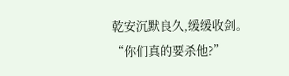乾安沉默良久,缓缓收剑。
“你们真的要杀他?”